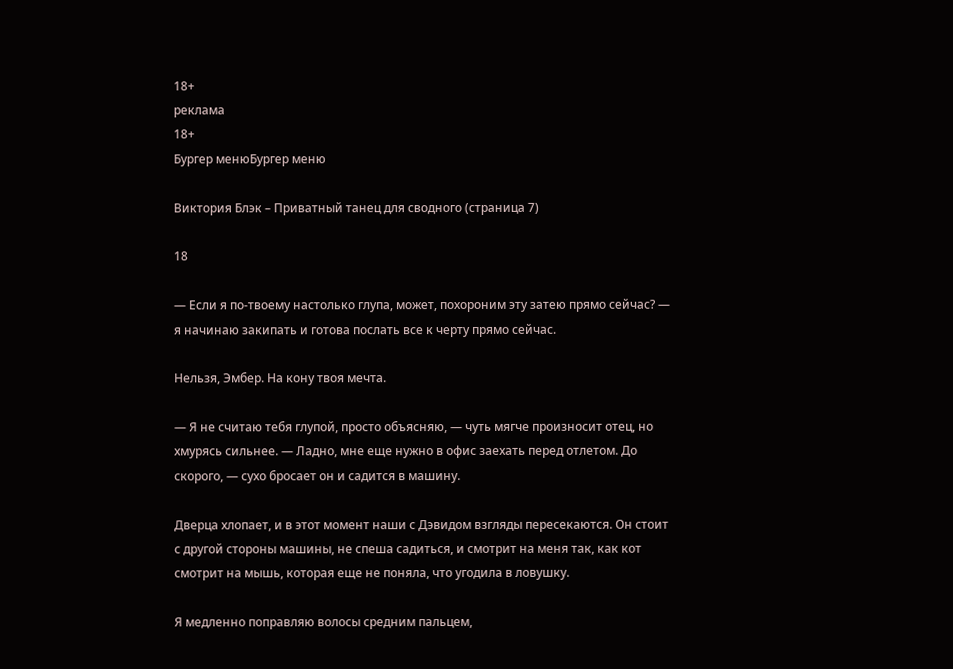18+
реклама
18+
Бургер менюБургер меню

Виктория Блэк – Приватный танец для сводного (страница 7)

18

— Если я по-твоему настолько глупа, может, похороним эту затею прямо сейчас? — я начинаю закипать и готова послать все к черту прямо сейчас.

Нельзя, Эмбер. На кону твоя мечта.

— Я не считаю тебя глупой, просто объясняю, — чуть мягче произносит отец, но хмурясь сильнее. — Ладно, мне еще нужно в офис заехать перед отлетом. До скорого, — сухо бросает он и садится в машину.

Дверца хлопает, и в этот момент наши с Дэвидом взгляды пересекаются. Он стоит с другой стороны машины, не спеша садиться, и смотрит на меня так, как кот смотрит на мышь, которая еще не поняла, что угодила в ловушку.

Я медленно поправляю волосы средним пальцем,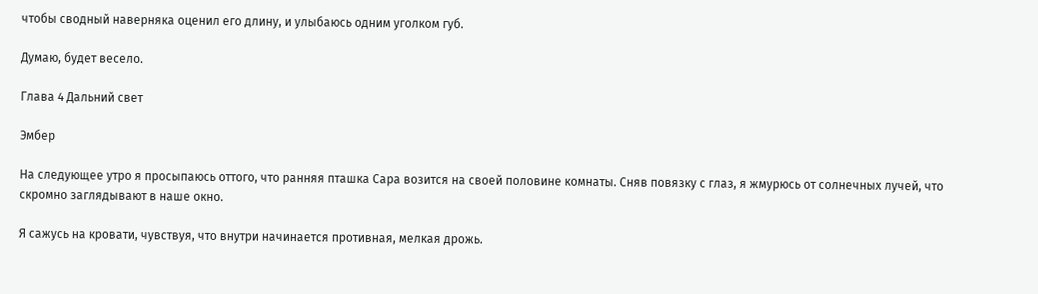чтобы сводный наверняка оценил его длину, и улыбаюсь одним уголком губ.

Думаю, будет весело.

Глава 4 Дальний свет

Эмбер

На следующее утро я просыпаюсь оттого, что ранняя пташка Сара возится на своей половине комнаты. Сняв повязку с глаз, я жмурюсь от солнечных лучей, что скромно заглядывают в наше окно.

Я сажусь на кровати, чувствуя, что внутри начинается противная, мелкая дрожь.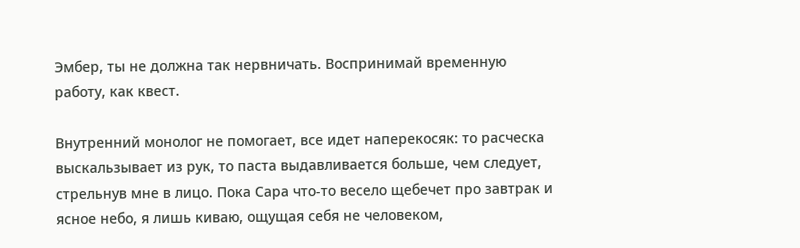Эмбер, ты не должна так нервничать. Воспринимай временную работу, как квест.

Внутренний монолог не помогает, все идет наперекосяк: то расческа выскальзывает из рук, то паста выдавливается больше, чем следует, стрельнув мне в лицо. Пока Сара что-то весело щебечет про завтрак и ясное небо, я лишь киваю, ощущая себя не человеком,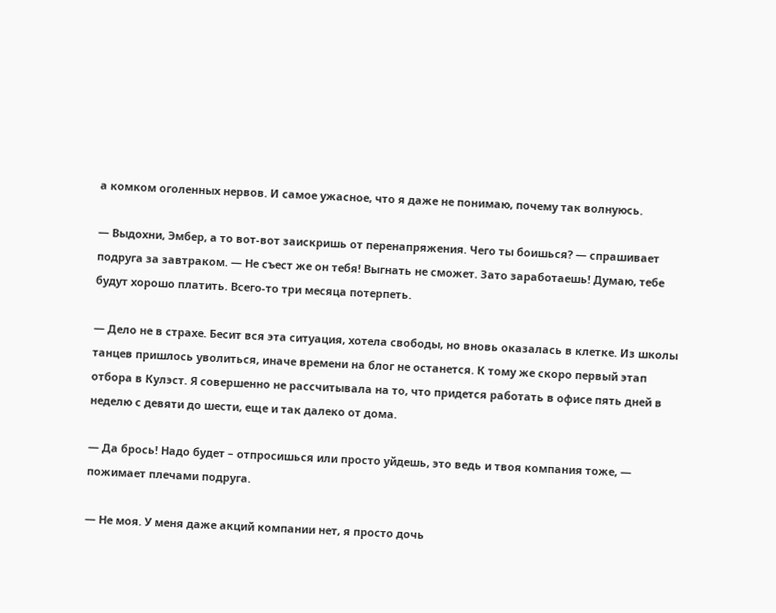а комком оголенных нервов. И самое ужасное, что я даже не понимаю, почему так волнуюсь.

— Выдохни, Эмбер, а то вот-вот заискришь от перенапряжения. Чего ты боишься? — спрашивает подруга за завтраком. — Не съест же он тебя! Выгнать не сможет. Зато заработаешь! Думаю, тебе будут хорошо платить. Всего-то три месяца потерпеть.

— Дело не в страхе. Бесит вся эта ситуация, хотела свободы, но вновь оказалась в клетке. Из школы танцев пришлось уволиться, иначе времени на блог не останется. К тому же скоро первый этап отбора в Кулэст. Я совершенно не рассчитывала на то, что придется работать в офисе пять дней в неделю с девяти до шести, еще и так далеко от дома.

— Да брось! Надо будет – отпросишься или просто уйдешь, это ведь и твоя компания тоже, — пожимает плечами подруга.

— Не моя. У меня даже акций компании нет, я просто дочь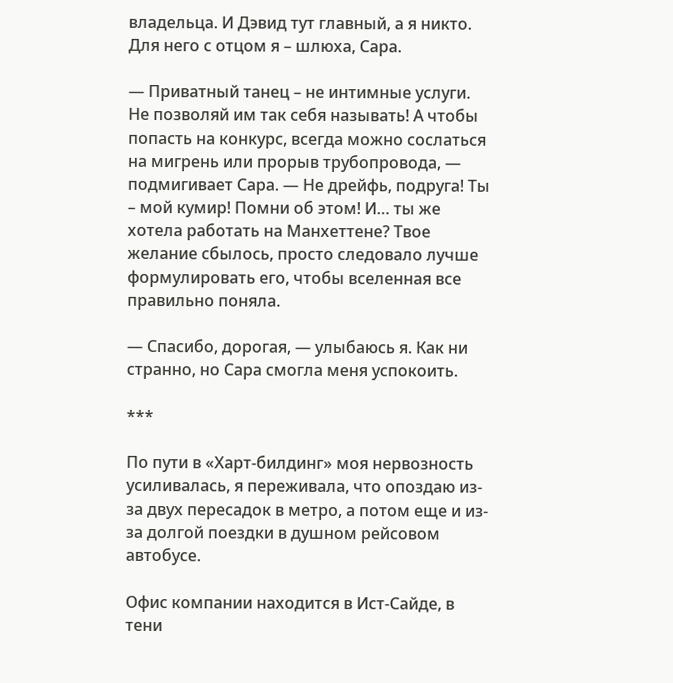владельца. И Дэвид тут главный, а я никто. Для него с отцом я – шлюха, Сара.

— Приватный танец – не интимные услуги. Не позволяй им так себя называть! А чтобы попасть на конкурс, всегда можно сослаться на мигрень или прорыв трубопровода, — подмигивает Сара. — Не дрейфь, подруга! Ты – мой кумир! Помни об этом! И… ты же хотела работать на Манхеттене? Твое желание сбылось, просто следовало лучше формулировать его, чтобы вселенная все правильно поняла.

— Спасибо, дорогая, — улыбаюсь я. Как ни странно, но Сара смогла меня успокоить.

***

По пути в «Харт-билдинг» моя нервозность усиливалась, я переживала, что опоздаю из-за двух пересадок в метро, а потом еще и из-за долгой поездки в душном рейсовом автобусе.

Офис компании находится в Ист-Сайде, в тени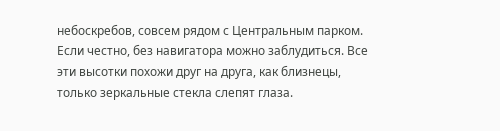небоскребов, совсем рядом с Центральным парком. Если честно, без навигатора можно заблудиться. Все эти высотки похожи друг на друга, как близнецы, только зеркальные стекла слепят глаза.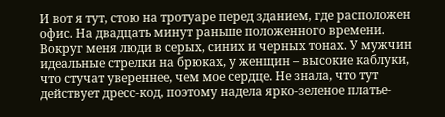И вот я тут, стою на тротуаре перед зданием, где расположен офис. На двадцать минут раньше положенного времени. Вокруг меня люди в серых, синих и черных тонах. У мужчин идеальные стрелки на брюках, у женщин – высокие каблуки, что стучат увереннее, чем мое сердце. Не знала, что тут действует дресс-код, поэтому надела ярко-зеленое платье-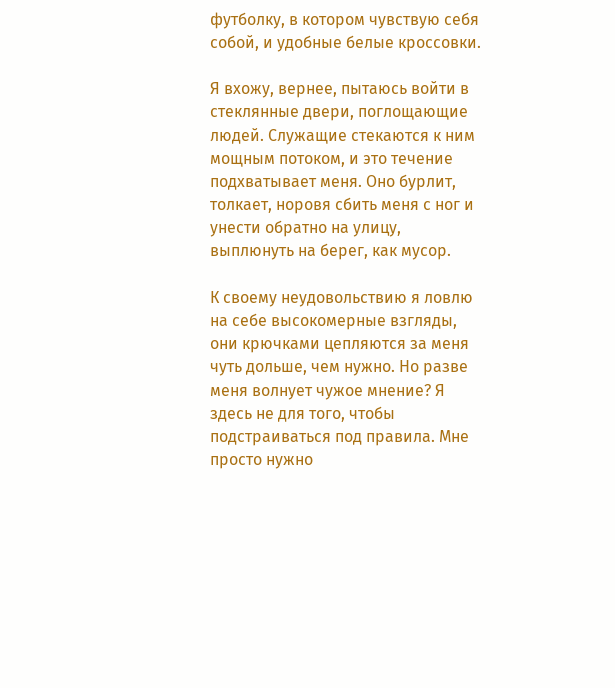футболку, в котором чувствую себя собой, и удобные белые кроссовки.

Я вхожу, вернее, пытаюсь войти в стеклянные двери, поглощающие людей. Служащие стекаются к ним мощным потоком, и это течение подхватывает меня. Оно бурлит, толкает, норовя сбить меня с ног и унести обратно на улицу, выплюнуть на берег, как мусор.

К своему неудовольствию я ловлю на себе высокомерные взгляды, они крючками цепляются за меня чуть дольше, чем нужно. Но разве меня волнует чужое мнение? Я здесь не для того, чтобы подстраиваться под правила. Мне просто нужно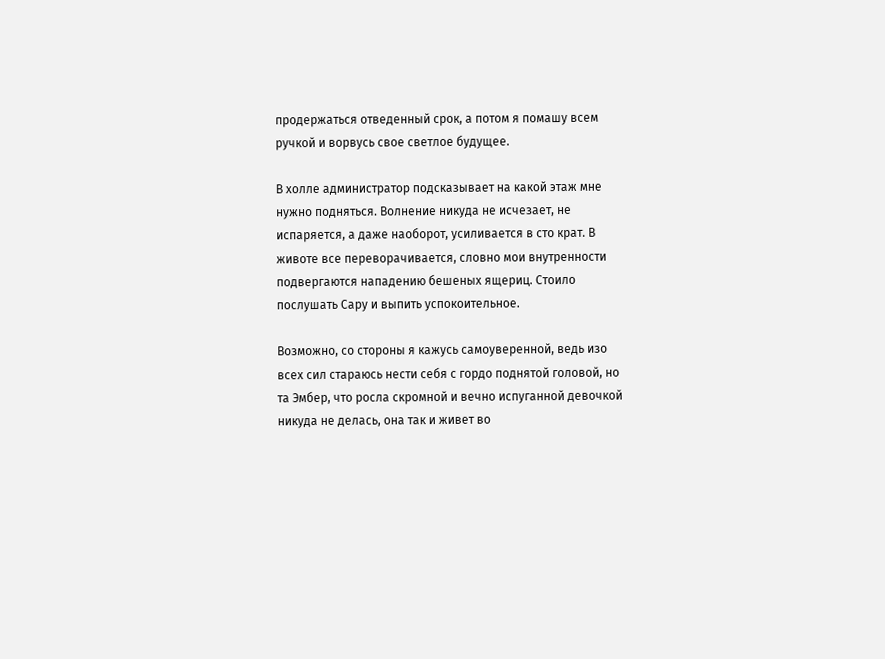продержаться отведенный срок, а потом я помашу всем ручкой и ворвусь свое светлое будущее.

В холле администратор подсказывает на какой этаж мне нужно подняться. Волнение никуда не исчезает, не испаряется, а даже наоборот, усиливается в сто крат. В животе все переворачивается, словно мои внутренности подвергаются нападению бешеных ящериц. Стоило послушать Сару и выпить успокоительное.

Возможно, со стороны я кажусь самоуверенной, ведь изо всех сил стараюсь нести себя с гордо поднятой головой, но та Эмбер, что росла скромной и вечно испуганной девочкой никуда не делась, она так и живет во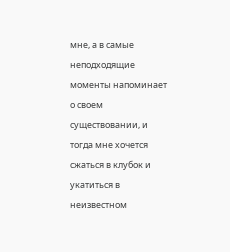мне, а в самые неподходящие моменты напоминает о своем существовании, и тогда мне хочется сжаться в клубок и укатиться в неизвестном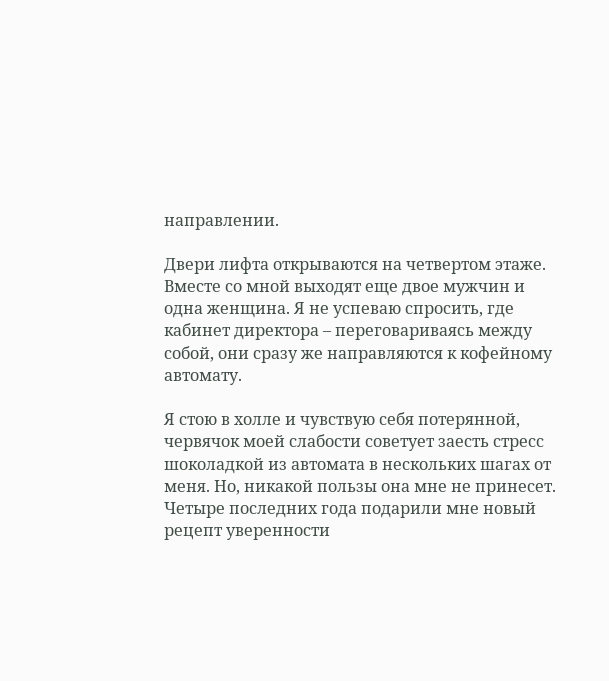направлении.

Двери лифта открываются на четвертом этаже. Вместе со мной выходят еще двое мужчин и одна женщина. Я не успеваю спросить, где кабинет директора – переговариваясь между собой, они сразу же направляются к кофейному автомату.

Я стою в холле и чувствую себя потерянной, червячок моей слабости советует заесть стресс шоколадкой из автомата в нескольких шагах от меня. Но, никакой пользы она мне не принесет. Четыре последних года подарили мне новый рецепт уверенности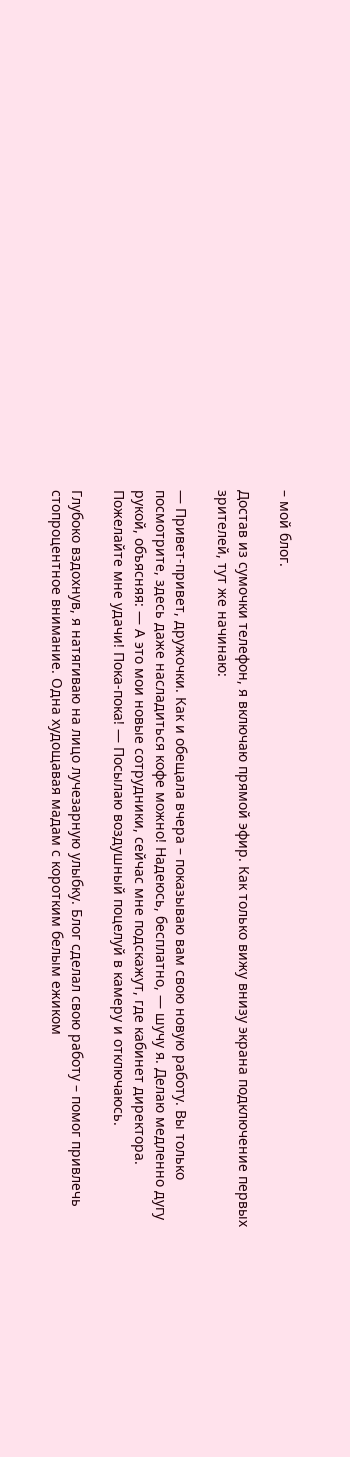– мой блог.

Достав из сумочки телефон, я включаю прямой эфир. Как только вижу внизу экрана подключение первых зрителей, тут же начинаю:

— Привет-привет, дружочки. Как и обещала вчера – показываю вам свою новую работу. Вы только посмотрите, здесь даже насладиться кофе можно! Надеюсь, бесплатно, — шучу я. Делаю медленно дугу рукой, объясняя: — А это мои новые сотрудники, сейчас мне подскажут, где кабинет директора. Пожелайте мне удачи! Пока-пока! — Посылаю воздушный поцелуй в камеру и отключаюсь.

Глубоко вздохнув, я натягиваю на лицо лучезарную улыбку. Блог сделал свою работу – помог привлечь стопроцентное внимание. Одна худощавая мадам с коротким белым ежиком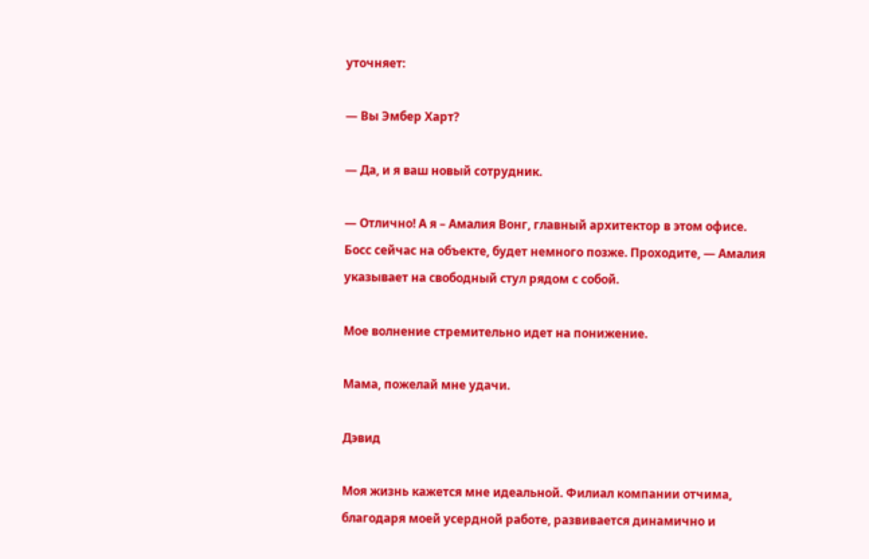уточняет:

— Вы Эмбер Харт?

— Да, и я ваш новый сотрудник.

— Отлично! А я – Амалия Вонг, главный архитектор в этом офисе. Босс сейчас на объекте, будет немного позже. Проходите, — Амалия указывает на свободный стул рядом с собой.

Мое волнение стремительно идет на понижение.

Мама, пожелай мне удачи.

Дэвид

Моя жизнь кажется мне идеальной. Филиал компании отчима, благодаря моей усердной работе, развивается динамично и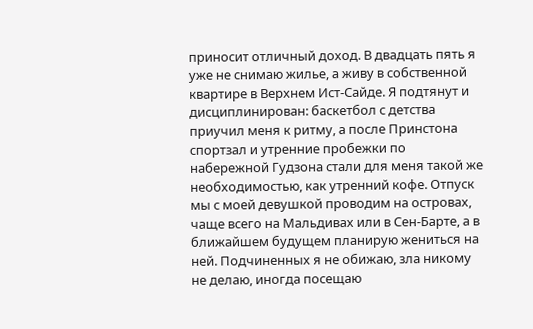приносит отличный доход. В двадцать пять я уже не снимаю жилье, а живу в собственной квартире в Верхнем Ист-Сайде. Я подтянут и дисциплинирован: баскетбол с детства приучил меня к ритму, а после Принстона спортзал и утренние пробежки по набережной Гудзона стали для меня такой же необходимостью, как утренний кофе. Отпуск мы с моей девушкой проводим на островах, чаще всего на Мальдивах или в Сен-Барте, а в ближайшем будущем планирую жениться на ней. Подчиненных я не обижаю, зла никому не делаю, иногда посещаю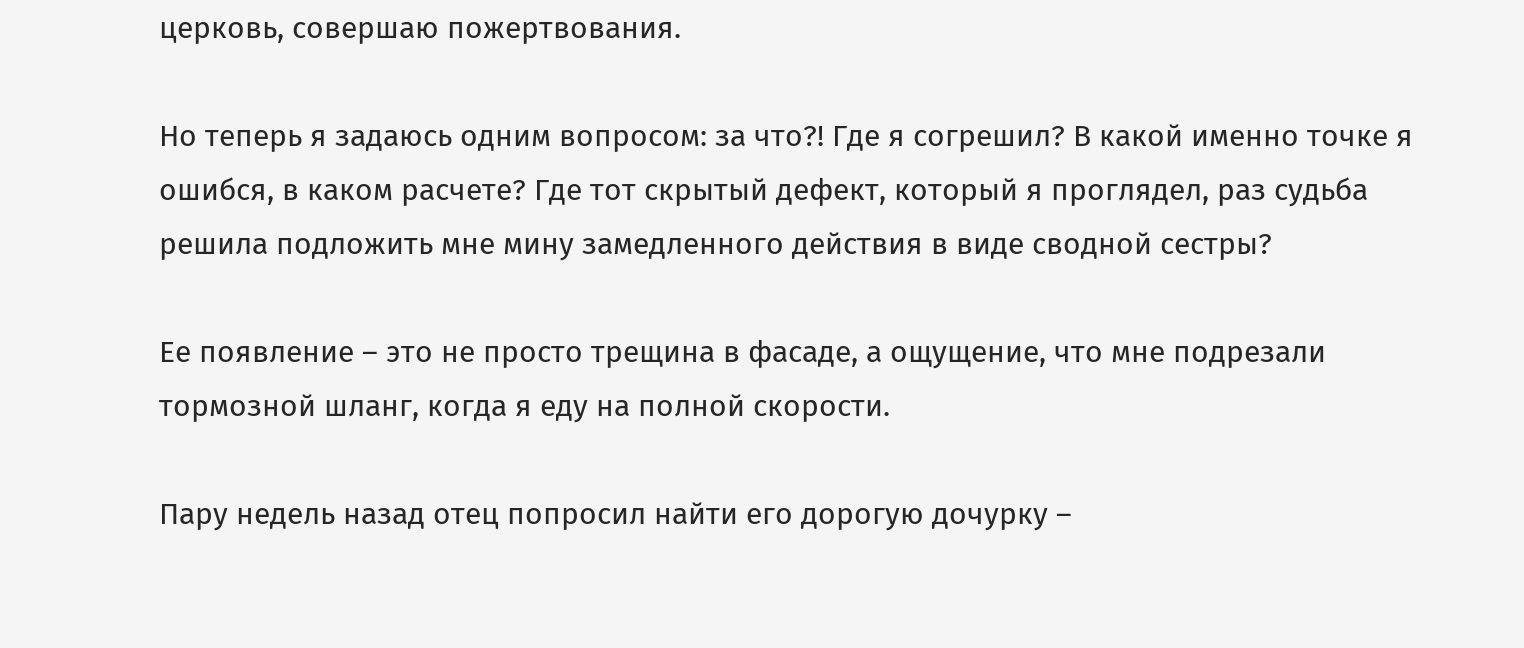церковь, совершаю пожертвования.

Но теперь я задаюсь одним вопросом: за что?! Где я согрешил? В какой именно точке я ошибся, в каком расчете? Где тот скрытый дефект, который я проглядел, раз судьба решила подложить мне мину замедленного действия в виде сводной сестры?

Ее появление – это не просто трещина в фасаде, а ощущение, что мне подрезали тормозной шланг, когда я еду на полной скорости.

Пару недель назад отец попросил найти его дорогую дочурку –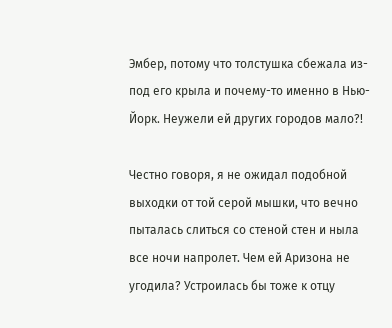Эмбер, потому что толстушка сбежала из-под его крыла и почему-то именно в Нью-Йорк. Неужели ей других городов мало?!

Честно говоря, я не ожидал подобной выходки от той серой мышки, что вечно пыталась слиться со стеной стен и ныла все ночи напролет. Чем ей Аризона не угодила? Устроилась бы тоже к отцу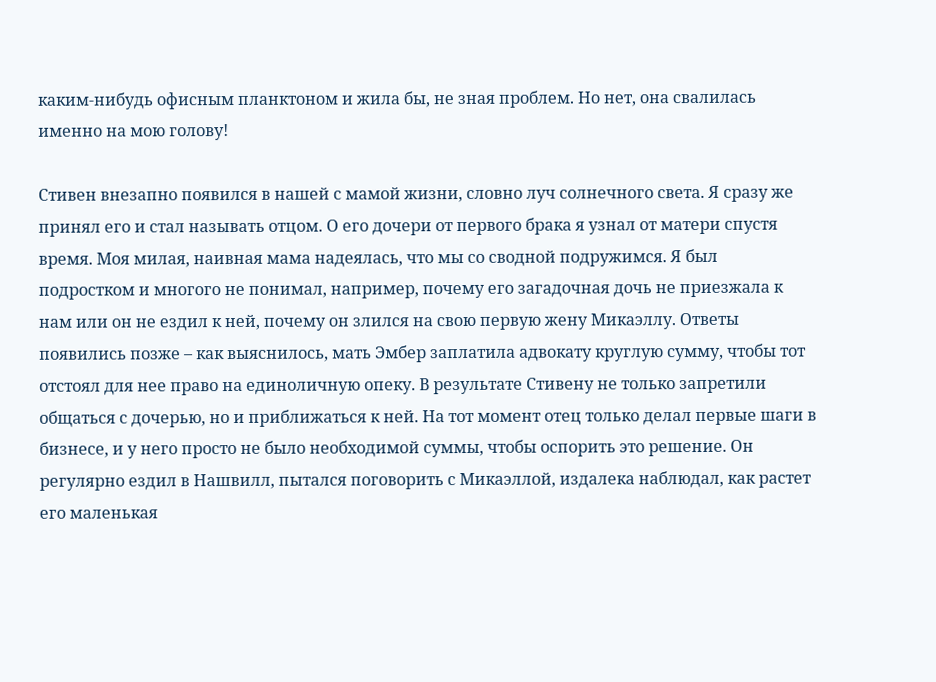каким-нибудь офисным планктоном и жила бы, не зная проблем. Но нет, она свалилась именно на мою голову!

Стивен внезапно появился в нашей с мамой жизни, словно луч солнечного света. Я сразу же принял его и стал называть отцом. О его дочери от первого брака я узнал от матери спустя время. Моя милая, наивная мама надеялась, что мы со сводной подружимся. Я был подростком и многого не понимал, например, почему его загадочная дочь не приезжала к нам или он не ездил к ней, почему он злился на свою первую жену Микаэллу. Ответы появились позже – как выяснилось, мать Эмбер заплатила адвокату круглую сумму, чтобы тот отстоял для нее право на единоличную опеку. В результате Стивену не только запретили общаться с дочерью, но и приближаться к ней. На тот момент отец только делал первые шаги в бизнесе, и у него просто не было необходимой суммы, чтобы оспорить это решение. Он регулярно ездил в Нашвилл, пытался поговорить с Микаэллой, издалека наблюдал, как растет его маленькая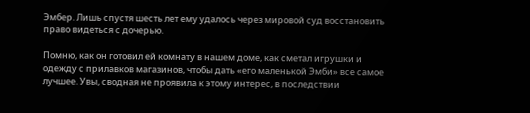Эмбер. Лишь спустя шесть лет ему удалось через мировой суд восстановить право видеться с дочерью.

Помню, как он готовил ей комнату в нашем доме, как сметал игрушки и одежду с прилавков магазинов, чтобы дать «его маленькой Эмби» все самое лучшее. Увы, сводная не проявила к этому интерес, в последствии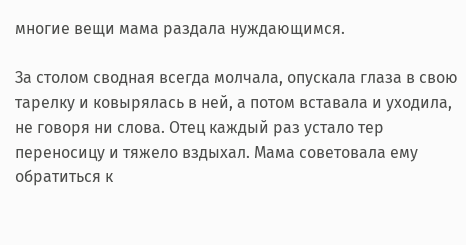многие вещи мама раздала нуждающимся.

За столом сводная всегда молчала, опускала глаза в свою тарелку и ковырялась в ней, а потом вставала и уходила, не говоря ни слова. Отец каждый раз устало тер переносицу и тяжело вздыхал. Мама советовала ему обратиться к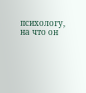психологу, на что он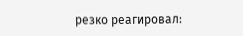резко реагировал: